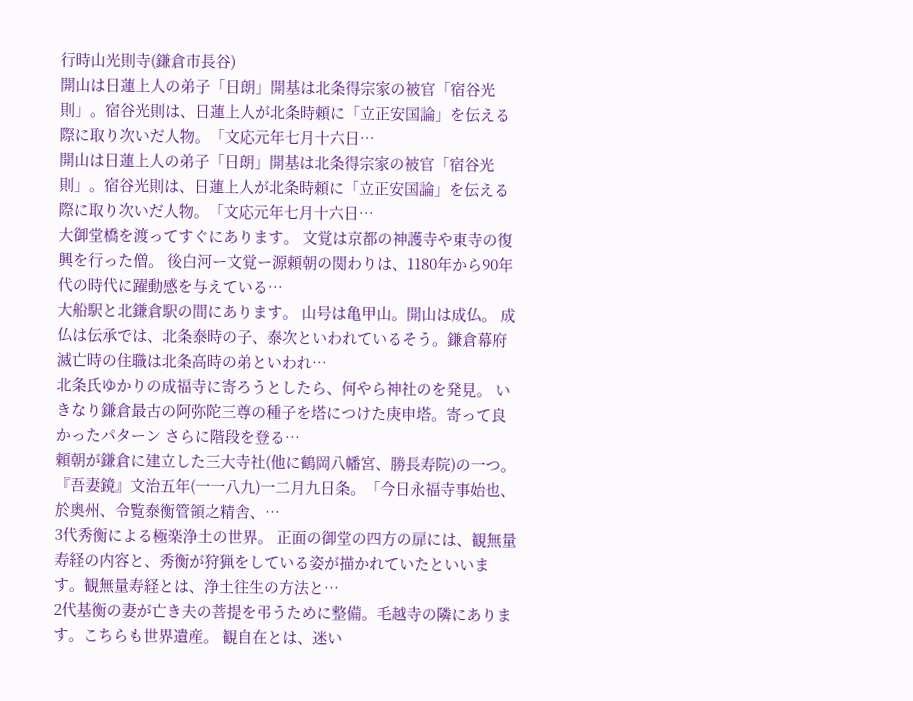行時山光則寺(鎌倉市長谷)
開山は日蓮上人の弟子「日朗」開基は北条得宗家の被官「宿谷光則」。宿谷光則は、日蓮上人が北条時頼に「立正安国論」を伝える際に取り次いだ人物。「文応元年七月十六日…
開山は日蓮上人の弟子「日朗」開基は北条得宗家の被官「宿谷光則」。宿谷光則は、日蓮上人が北条時頼に「立正安国論」を伝える際に取り次いだ人物。「文応元年七月十六日…
大御堂橋を渡ってすぐにあります。 文覚は京都の神護寺や東寺の復興を行った僧。 後白河ー文覚ー源頼朝の関わりは、1180年から90年代の時代に躍動感を与えている…
大船駅と北鎌倉駅の間にあります。 山号は亀甲山。開山は成仏。 成仏は伝承では、北条泰時の子、泰次といわれているそう。鎌倉幕府滅亡時の住職は北条高時の弟といわれ…
北条氏ゆかりの成福寺に寄ろうとしたら、何やら神社のを発見。 いきなり鎌倉最古の阿弥陀三尊の種子を塔につけた庚申塔。寄って良かったパターン さらに階段を登る…
頼朝が鎌倉に建立した三大寺社(他に鶴岡八幡宮、勝長寿院)の一つ。 『吾妻鏡』文治五年(一一八九)一二月九日条。「今日永福寺事始也、於奥州、令覧泰衡管領之精舎、…
3代秀衡による極楽浄土の世界。 正面の御堂の四方の扉には、観無量寿経の内容と、秀衡が狩猟をしている姿が描かれていたといいます。観無量寿経とは、浄土往生の方法と…
2代基衡の妻が亡き夫の菩提を弔うために整備。毛越寺の隣にあります。こちらも世界遺産。 観自在とは、迷い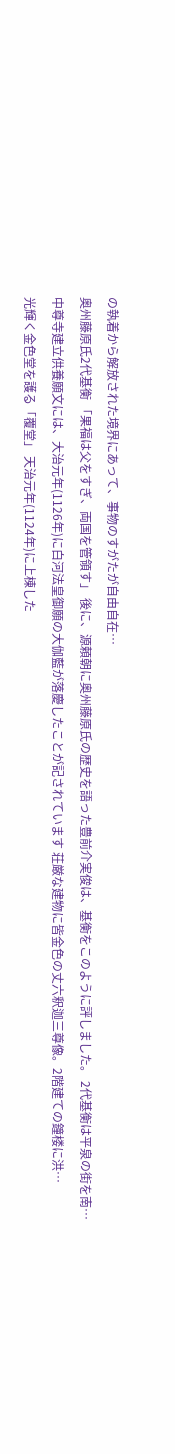の執着から解放された境界にあって、事物のすがたが自由自在…
奥州藤原氏2代基衡 「果福は父をすぎ、両国を管領す」 後に、源頼朝に奥州藤原氏の歴史を語った豊前介実俊は、基衡をこのように評しました。 2代基衡は平泉の街を南…
中尊寺建立供養願文には、大治元年(1126年)に白河法皇御願の大伽藍が落慶したことが記されています 荘厳な建物に皆金色の丈六釈迦三尊像。2階建ての鐘楼に洪…
光輝く金色堂を護る「覆堂」 天治元年(1124年)に上棟した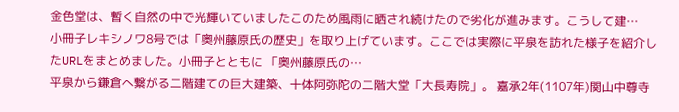金色堂は、暫く自然の中で光輝いていましたこのため風雨に晒され続けたので劣化が進みます。こうして建…
小冊子レキシノワ8号では「奥州藤原氏の歴史」を取り上げています。ここでは実際に平泉を訪れた様子を紹介したURLをまとめました。小冊子とともに 「奥州藤原氏の…
平泉から鎌倉へ繋がる二階建ての巨大建築、十体阿弥陀の二階大堂「大長寿院」。 嘉承2年(1107年)関山中尊寺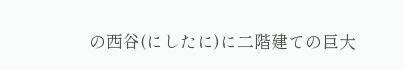の西谷(にしたに)に二階建ての巨大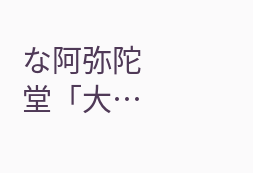な阿弥陀堂「大…